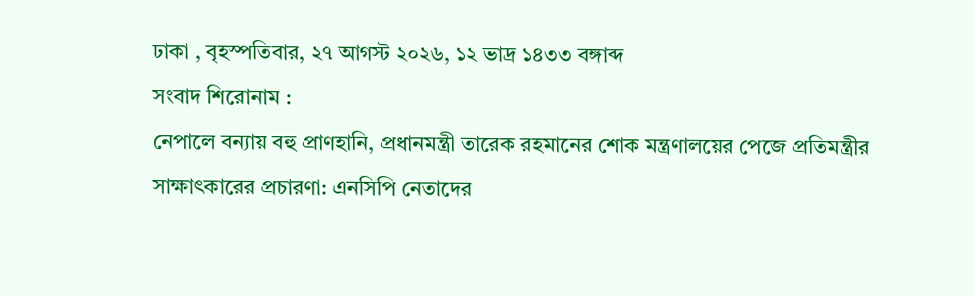ঢাকা , বৃহস্পতিবার, ২৭ আগস্ট ২০২৬, ১২ ভাদ্র ১৪৩৩ বঙ্গাব্দ
সংবাদ শিরোনাম :
নেপালে বন্যায় বহু প্রাণহানি, প্রধানমন্ত্রী তারেক রহমানের শোক মন্ত্রণালয়ের পেজে প্রতিমন্ত্রীর সাক্ষাৎকারের প্রচারণা: এনসিপি নেতাদের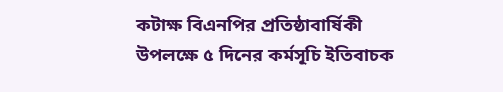কটাক্ষ বিএনপির প্রতিষ্ঠাবার্ষিকী উপলক্ষে ৫ দিনের কর্মসূচি ইতিবাচক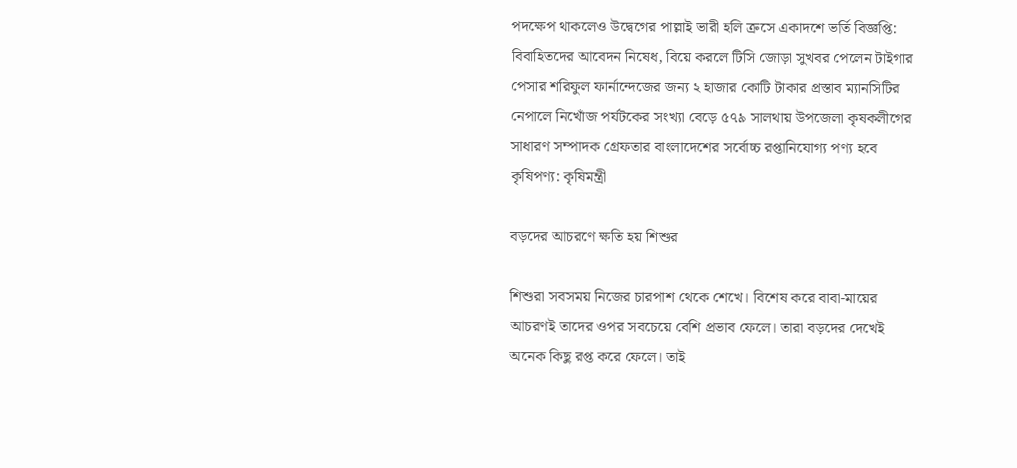পদক্ষেপ থাকলেও উদ্বেগের পাল্লাই ভারী হলি ক্রসে একাদশে ভর্তি বিজ্ঞপ্তি: বিবাহিতদের আবেদন নিষেধ, বিয়ে করলে টিসি জোড়া সুখবর পেলেন টাইগার পেসার শরিফুল ফার্নান্দেজের জন্য ২ হাজার কোটি টাকার প্রস্তাব ম্যানসিটির নেপালে নিখোঁজ পর্যটকের সংখ্যা বেড়ে ৫৭৯ সালথায় উপজেলা কৃষকলীগের সাধারণ সম্পাদক গ্রেফতার বাংলাদেশের সর্বোচ্চ রপ্তানিযোগ্য পণ্য হবে কৃষিপণ্য: কৃষিমন্ত্রী

বড়দের আচরণে ক্ষতি হয় শিশুর

শিশুরা সবসময় নিজের চারপাশ থেকে শেখে। বিশেষ করে বাবা-মায়ের আচরণই তাদের ওপর সবচেয়ে বেশি প্রভাব ফেলে। তারা বড়দের দেখেই অনেক কিছু রপ্ত করে ফেলে। তাই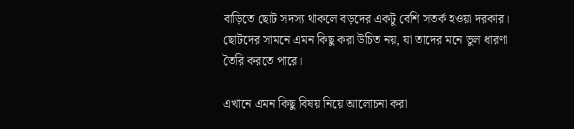বাড়িতে ছোট সদস্য থাকলে বড়দের একটু বেশি সতর্ক হওয়া দরকার। ছোটদের সামনে এমন কিছু করা উচিত নয়, যা তাদের মনে ভুল ধারণা তৈরি করতে পারে।

এখানে এমন কিছু বিষয় নিয়ে আলোচনা করা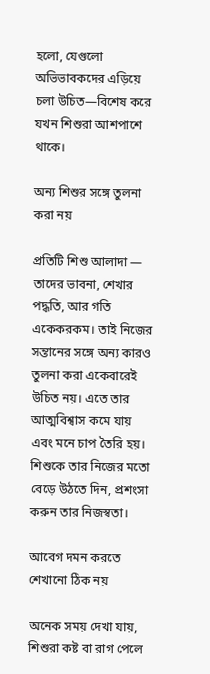হলো, যেগুলো অভিভাবকদের এড়িয়ে চলা উচিত—বিশেষ করে যখন শিশুরা আশপাশে থাকে।

অন্য শিশুর সঙ্গে তুলনা করা নয়

প্রতিটি শিশু আলাদা — তাদের ভাবনা, শেখার পদ্ধতি, আর গতি একেকরকম। তাই নিজের সন্তানের সঙ্গে অন্য কারও তুলনা করা একেবারেই উচিত নয়। এতে তার আত্মবিশ্বাস কমে যায় এবং মনে চাপ তৈরি হয়। শিশুকে তার নিজের মতো বেড়ে উঠতে দিন, প্রশংসা করুন তার নিজস্বতা।

আবেগ দমন করতে শেখানো ঠিক নয়

অনেক সময় দেখা যায়, শিশুরা কষ্ট বা রাগ পেলে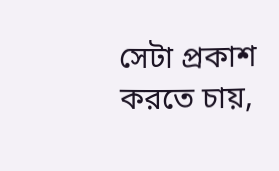সেটা প্রকাশ করতে চায়,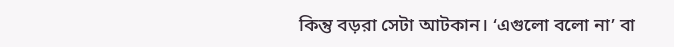কিন্তু বড়রা সেটা আটকান। ‘এগুলো বলো না’ বা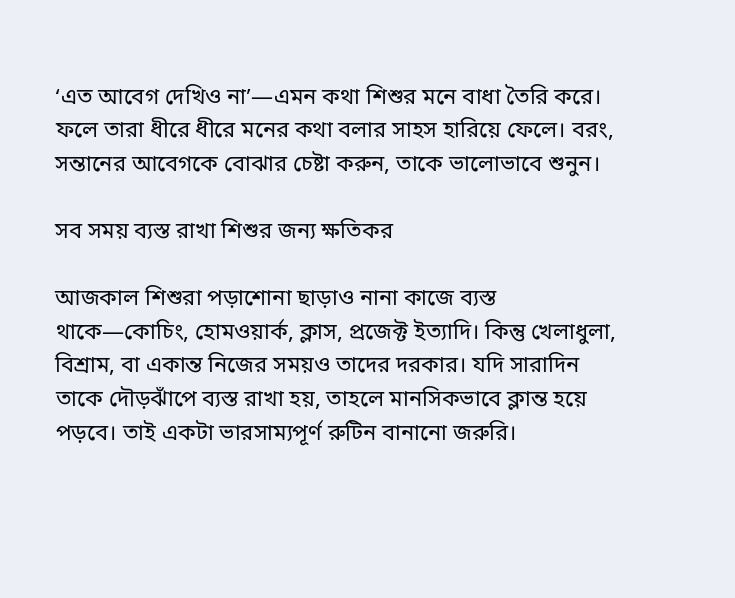‘এত আবেগ দেখিও না’—এমন কথা শিশুর মনে বাধা তৈরি করে। ফলে তারা ধীরে ধীরে মনের কথা বলার সাহস হারিয়ে ফেলে। বরং, সন্তানের আবেগকে বোঝার চেষ্টা করুন, তাকে ভালোভাবে শুনুন।

সব সময় ব্যস্ত রাখা শিশুর জন্য ক্ষতিকর

আজকাল শিশুরা পড়াশোনা ছাড়াও নানা কাজে ব্যস্ত থাকে—কোচিং, হোমওয়ার্ক, ক্লাস, প্রজেক্ট ইত্যাদি। কিন্তু খেলাধুলা, বিশ্রাম, বা একান্ত নিজের সময়ও তাদের দরকার। যদি সারাদিন তাকে দৌড়ঝাঁপে ব্যস্ত রাখা হয়, তাহলে মানসিকভাবে ক্লান্ত হয়ে পড়বে। তাই একটা ভারসাম্যপূর্ণ রুটিন বানানো জরুরি।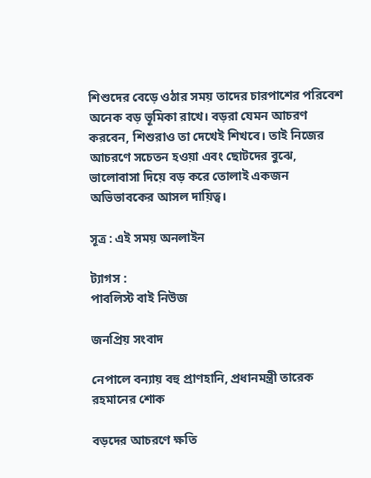শিশুদের বেড়ে ওঠার সময় তাদের চারপাশের পরিবেশ অনেক বড় ভূমিকা রাখে। বড়রা যেমন আচরণ করবেন, শিশুরাও তা দেখেই শিখবে। তাই নিজের আচরণে সচেতন হওয়া এবং ছোটদের বুঝে, ভালোবাসা দিয়ে বড় করে তোলাই একজন অভিভাবকের আসল দায়িত্ব।

সূত্র : এই সময় অনলাইন

ট্যাগস :
পাবলিস্ট বাই নিউজ

জনপ্রিয় সংবাদ

নেপালে বন্যায় বহু প্রাণহানি, প্রধানমন্ত্রী তারেক রহমানের শোক

বড়দের আচরণে ক্ষতি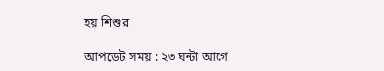হয় শিশুর

আপডেট সময় : ২৩ ঘন্টা আগে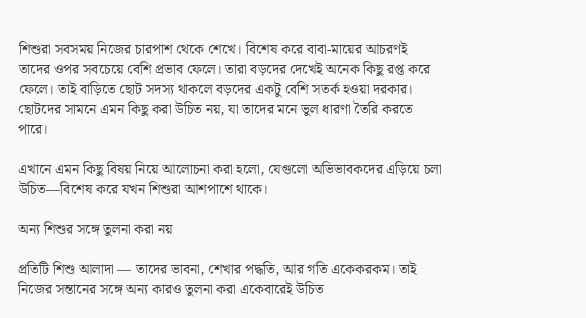শিশুরা সবসময় নিজের চারপাশ থেকে শেখে। বিশেষ করে বাবা-মায়ের আচরণই তাদের ওপর সবচেয়ে বেশি প্রভাব ফেলে। তারা বড়দের দেখেই অনেক কিছু রপ্ত করে ফেলে। তাই বাড়িতে ছোট সদস্য থাকলে বড়দের একটু বেশি সতর্ক হওয়া দরকার। ছোটদের সামনে এমন কিছু করা উচিত নয়, যা তাদের মনে ভুল ধারণা তৈরি করতে পারে।

এখানে এমন কিছু বিষয় নিয়ে আলোচনা করা হলো, যেগুলো অভিভাবকদের এড়িয়ে চলা উচিত—বিশেষ করে যখন শিশুরা আশপাশে থাকে।

অন্য শিশুর সঙ্গে তুলনা করা নয়

প্রতিটি শিশু আলাদা — তাদের ভাবনা, শেখার পদ্ধতি, আর গতি একেকরকম। তাই নিজের সন্তানের সঙ্গে অন্য কারও তুলনা করা একেবারেই উচিত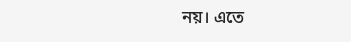নয়। এতে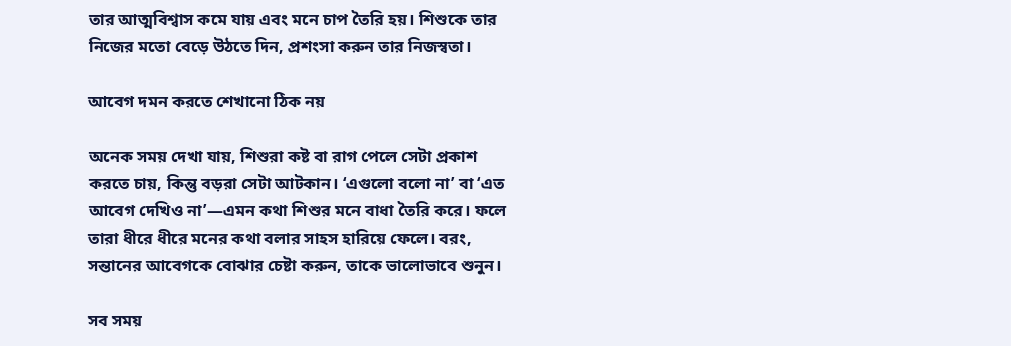তার আত্মবিশ্বাস কমে যায় এবং মনে চাপ তৈরি হয়। শিশুকে তার নিজের মতো বেড়ে উঠতে দিন, প্রশংসা করুন তার নিজস্বতা।

আবেগ দমন করতে শেখানো ঠিক নয়

অনেক সময় দেখা যায়, শিশুরা কষ্ট বা রাগ পেলে সেটা প্রকাশ করতে চায়, কিন্তু বড়রা সেটা আটকান। ‘এগুলো বলো না’ বা ‘এত আবেগ দেখিও না’—এমন কথা শিশুর মনে বাধা তৈরি করে। ফলে তারা ধীরে ধীরে মনের কথা বলার সাহস হারিয়ে ফেলে। বরং, সন্তানের আবেগকে বোঝার চেষ্টা করুন, তাকে ভালোভাবে শুনুন।

সব সময়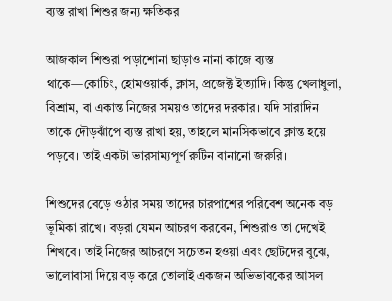ব্যস্ত রাখা শিশুর জন্য ক্ষতিকর

আজকাল শিশুরা পড়াশোনা ছাড়াও নানা কাজে ব্যস্ত থাকে—কোচিং, হোমওয়ার্ক, ক্লাস, প্রজেক্ট ইত্যাদি। কিন্তু খেলাধুলা, বিশ্রাম, বা একান্ত নিজের সময়ও তাদের দরকার। যদি সারাদিন তাকে দৌড়ঝাঁপে ব্যস্ত রাখা হয়, তাহলে মানসিকভাবে ক্লান্ত হয়ে পড়বে। তাই একটা ভারসাম্যপূর্ণ রুটিন বানানো জরুরি।

শিশুদের বেড়ে ওঠার সময় তাদের চারপাশের পরিবেশ অনেক বড় ভূমিকা রাখে। বড়রা যেমন আচরণ করবেন, শিশুরাও তা দেখেই শিখবে। তাই নিজের আচরণে সচেতন হওয়া এবং ছোটদের বুঝে, ভালোবাসা দিয়ে বড় করে তোলাই একজন অভিভাবকের আসল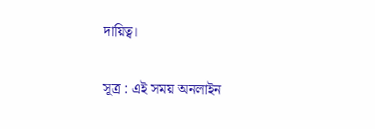দায়িত্ব।

সূত্র : এই সময় অনলাইন